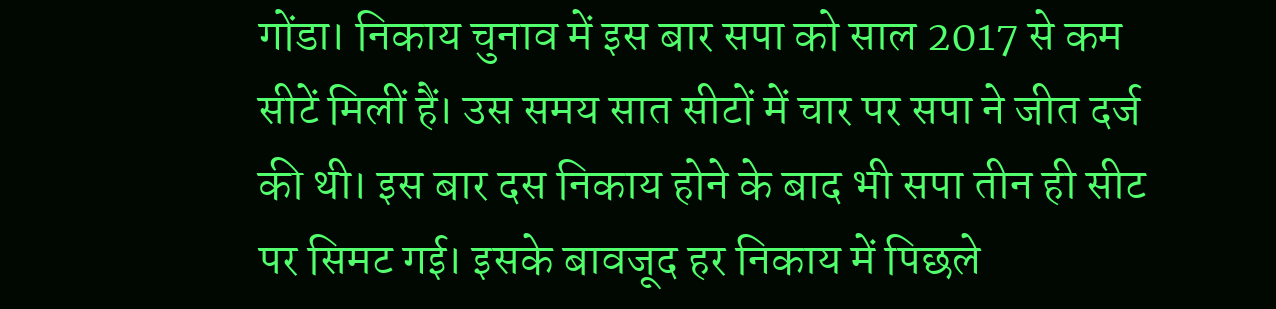गोंडा। निकाय चुनाव में इस बार सपा को साल 2017 से कम सीटें मिलीं हैं। उस समय सात सीटों में चार पर सपा ने जीत दर्ज की थी। इस बार दस निकाय होने के बाद भी सपा तीन ही सीट पर सिमट गई। इसके बावजूद हर निकाय में पिछले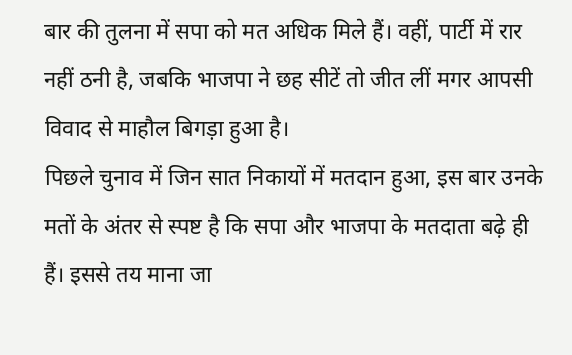बार की तुलना में सपा को मत अधिक मिले हैं। वहीं, पार्टी में रार नहीं ठनी है, जबकि भाजपा ने छह सीटें तो जीत लीं मगर आपसी विवाद से माहौल बिगड़ा हुआ है।
पिछले चुनाव में जिन सात निकायों में मतदान हुआ, इस बार उनके मतों के अंतर से स्पष्ट है कि सपा और भाजपा के मतदाता बढ़े ही हैं। इससे तय माना जा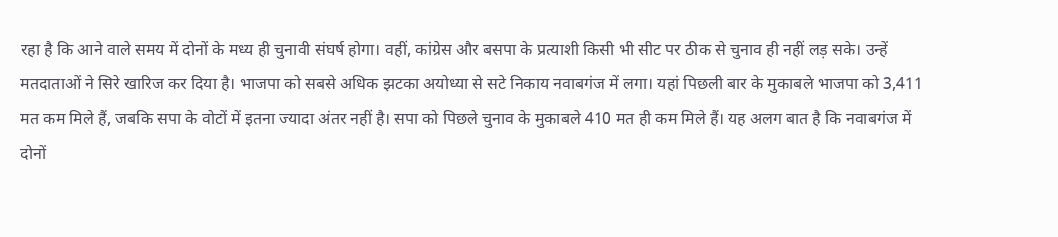रहा है कि आने वाले समय में दोनों के मध्य ही चुनावी संघर्ष होगा। वहीं, कांग्रेस और बसपा के प्रत्याशी किसी भी सीट पर ठीक से चुनाव ही नहीं लड़ सके। उन्हें मतदाताओं ने सिरे खारिज कर दिया है। भाजपा को सबसे अधिक झटका अयोध्या से सटे निकाय नवाबगंज में लगा। यहां पिछली बार के मुकाबले भाजपा को 3,411 मत कम मिले हैं, जबकि सपा के वोटों में इतना ज्यादा अंतर नहीं है। सपा को पिछले चुनाव के मुकाबले 410 मत ही कम मिले हैं। यह अलग बात है कि नवाबगंज में दोनों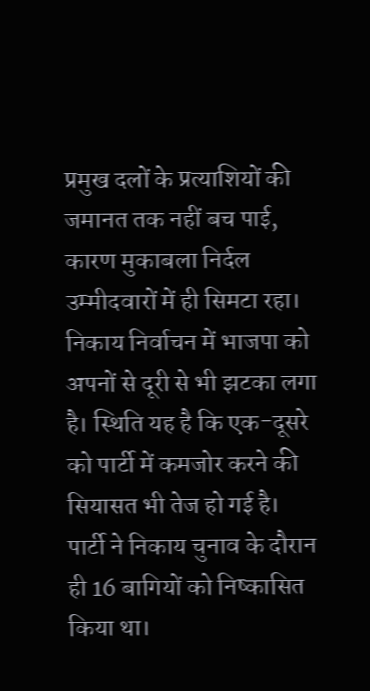प्रमुख दलों के प्रत्याशियों की जमानत तक नहीं बच पाई, कारण मुकाबला निर्दल उम्मीदवारों में ही सिमटा रहा।
निकाय निर्वाचन में भाजपा को अपनों से दूरी से भी झटका लगा है। स्थिति यह है कि एक-दूसरे को पार्टी में कमजोर करने की सियासत भी तेज हो गई है। पार्टी ने निकाय चुनाव के दौरान ही 16 बागियों को निष्कासित किया था।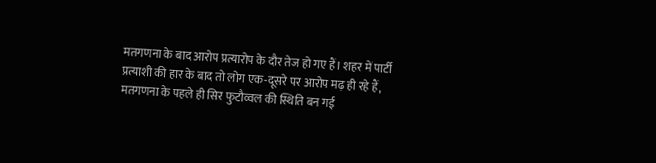मतगणना के बाद आरोप प्रत्यारोप के दौर तेज हो गए हैं। शहर में पार्टी प्रत्याशी की हार के बाद तो लोग एक-दूसरे पर आरोप मढ़ ही रहे हैं, मतगणना के पहले ही सिर फुटौव्वल की स्थिति बन गई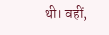थी। वहीं,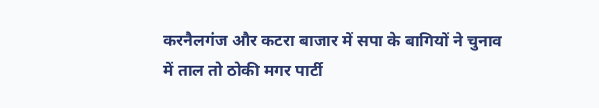करनैलगंज और कटरा बाजार में सपा के बागियों ने चुनाव में ताल तो ठोकी मगर पार्टी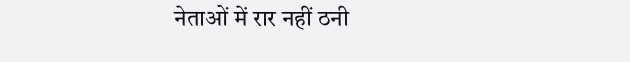नेताओं में रार नहीं ठनी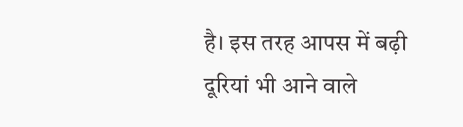है। इस तरह आपस में बढ़ी दूरियां भी आने वाले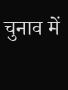चुनाव में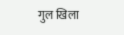गुल खिला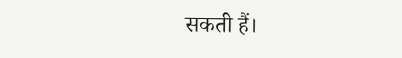सकती हैं।